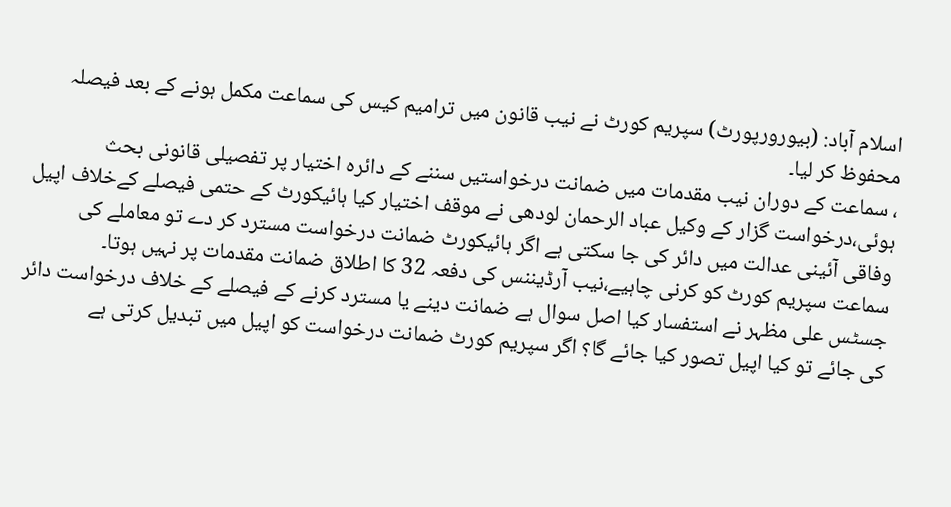اسلام آباد: (بیورورپورٹ) سپریم کورٹ نے نیب قانون میں ترامیم کیس کی سماعت مکمل ہونے کے بعد فیصلہ محفوظ کر لیا۔
، سماعت کے دوران نیب مقدمات میں ضمانت درخواستیں سننے کے دائرہ اختیار پر تفصیلی قانونی بحث ہوئی،درخواست گزار کے وکیل عباد الرحمان لودھی نے موقف اختیار کیا ہائیکورٹ کے حتمی فیصلے کےخلاف اپیل وفاقی آئینی عدالت میں دائر کی جا سکتی ہے اگر ہائیکورٹ ضمانت درخواست مسترد کر دے تو معاملے کی سماعت سپریم کورٹ کو کرنی چاہیے،نیب آرڈیننس کی دفعہ 32 کا اطلاق ضمانت مقدمات پر نہیں ہوتا۔
جسٹس علی مظہر نے استفسار کیا اصل سوال ہے ضمانت دینے یا مسترد کرنے کے فیصلے کے خلاف درخواست دائر کی جائے تو کیا اپیل تصور کیا جائے گا؟ اگر سپریم کورٹ ضمانت درخواست کو اپیل میں تبدیل کرتی ہے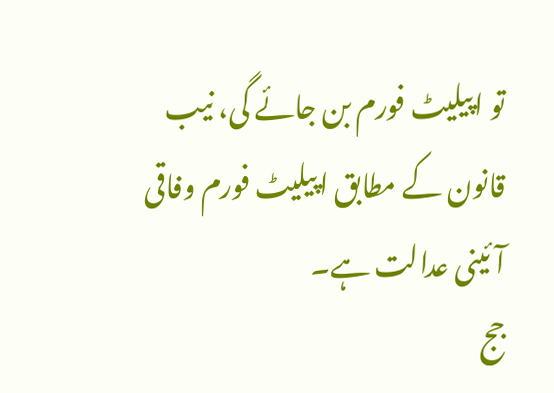تو اپیلیٹ فورم بن جائے گی، نیب قانون کے مطابق اپیلیٹ فورم وفاقی آئینی عدالت ہے۔
جج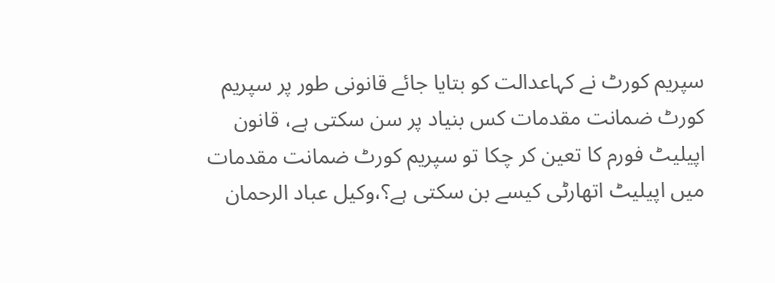سپریم کورٹ نے کہاعدالت کو بتایا جائے قانونی طور پر سپریم کورٹ ضمانت مقدمات کس بنیاد پر سن سکتی ہے، قانون اپیلیٹ فورم کا تعین کر چکا تو سپریم کورٹ ضمانت مقدمات میں اپیلیٹ اتھارٹی کیسے بن سکتی ہے؟،وکیل عباد الرحمان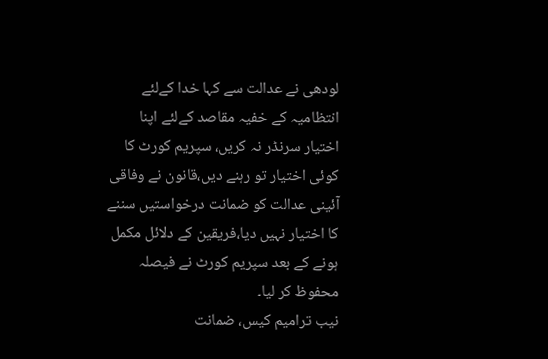لودھی نے عدالت سے کہا خدا کےلئے انتظامیہ کے خفیہ مقاصد کےلئے اپنا اختیار سرنڈر نہ کریں، سپریم کورٹ کا کوئی اختیار تو رہنے دیں،قانون نے وفاقی آئینی عدالت کو ضمانت درخواستیں سننے کا اختیار نہیں دیا،فریقین کے دلائل مکمل ہونے کے بعد سپریم کورٹ نے فیصلہ محفوظ کر لیا۔
نیب ترامیم کیس، ضمانت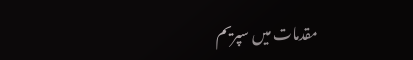مقدمات میں سپریم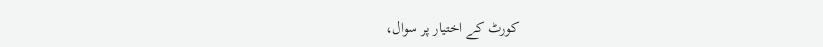کورٹ کے اختیار پر سوال،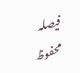فیصلہ محفوظ